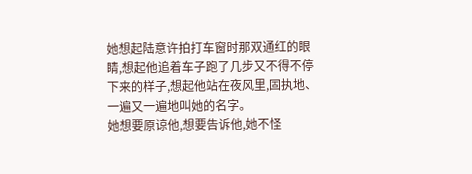她想起陆意许拍打车窗时那双通红的眼睛,想起他追着车子跑了几步又不得不停下来的样子,想起他站在夜风里,固执地、一遍又一遍地叫她的名字。
她想要原谅他,想要告诉他,她不怪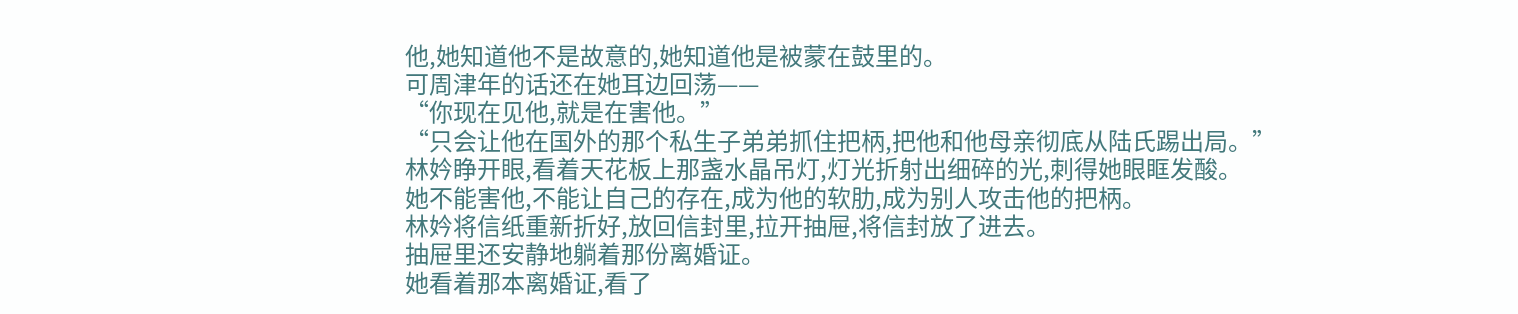他,她知道他不是故意的,她知道他是被蒙在鼓里的。
可周津年的话还在她耳边回荡——
“你现在见他,就是在害他。”
“只会让他在国外的那个私生子弟弟抓住把柄,把他和他母亲彻底从陆氏踢出局。”
林妗睁开眼,看着天花板上那盏水晶吊灯,灯光折射出细碎的光,刺得她眼眶发酸。
她不能害他,不能让自己的存在,成为他的软肋,成为别人攻击他的把柄。
林妗将信纸重新折好,放回信封里,拉开抽屉,将信封放了进去。
抽屉里还安静地躺着那份离婚证。
她看着那本离婚证,看了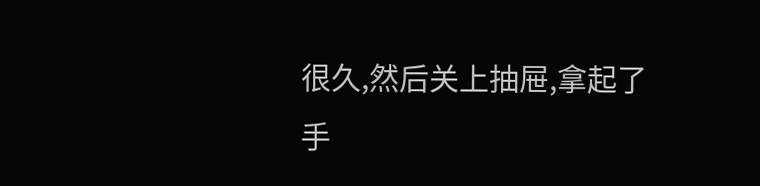很久,然后关上抽屉,拿起了手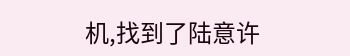机,找到了陆意许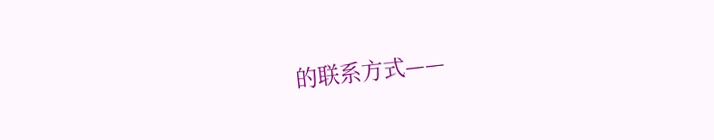的联系方式——